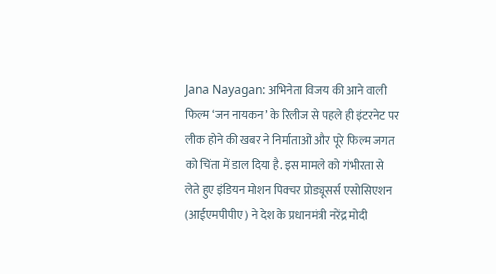Jana Nayagan: अभिनेता विजय की आने वाली फिल्म ‘जन नायकन’ के रिलीज से पहले ही इंटरनेट पर लीक होने की खबर ने निर्माताओं और पूरे फिल्म जगत को चिंता में डाल दिया है. इस मामले को गंभीरता से लेते हुए इंडियन मोशन पिक्चर प्रोड्यूसर्स एसोसिएशन (आईएमपीपीए) ने देश के प्रधानमंत्री नरेंद्र मोदी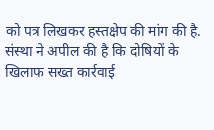को पत्र लिखकर हस्तक्षेप की मांग की है. संस्था ने अपील की है कि दोषियों के खिलाफ सख्त कार्रवाई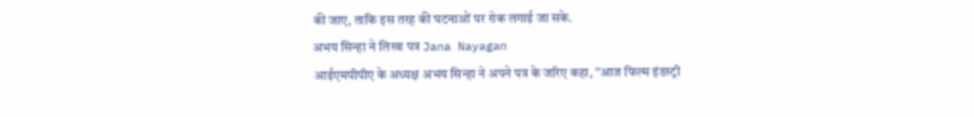की जाए, ताकि इस तरह की घटनाओं पर रोक लगाई जा सके.
अभय सिन्हा ने लिखा पत्र Jana Nayagan
आईएमपीपीए के अध्यक्ष अभय सिन्हा ने अपने पत्र के जरिए कहा, ”आज फिल्म इंडस्ट्री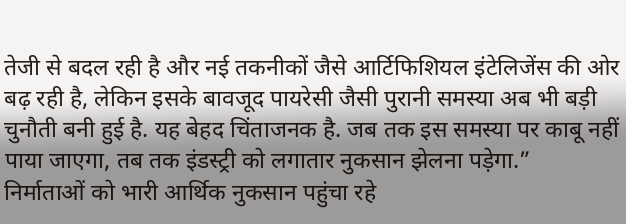तेजी से बदल रही है और नई तकनीकों जैसे आर्टिफिशियल इंटेलिजेंस की ओर बढ़ रही है, लेकिन इसके बावजूद पायरेसी जैसी पुरानी समस्या अब भी बड़ी चुनौती बनी हुई है. यह बेहद चिंताजनक है. जब तक इस समस्या पर काबू नहीं पाया जाएगा, तब तक इंडस्ट्री को लगातार नुकसान झेलना पड़ेगा.”
निर्माताओं को भारी आर्थिक नुकसान पहुंचा रहे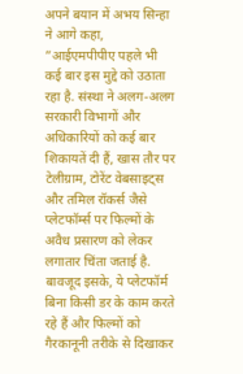अपने बयान में अभय सिन्हा ने आगे कहा, ”आईएमपीपीए पहले भी कई बार इस मुद्दे को उठाता रहा है. संस्था ने अलग-अलग सरकारी विभागों और अधिकारियों को कई बार शिकायतें दी हैं, खास तौर पर टेलीग्राम, टोरेंट वेबसाइट्स और तमिल रॉकर्स जैसे प्लेटफॉर्म्स पर फिल्मों के अवैध प्रसारण को लेकर लगातार चिंता जताई है. बावजूद इसके, ये प्लेटफॉर्म बिना किसी डर के काम करते रहे हैं और फिल्मों को गैरकानूनी तरीके से दिखाकर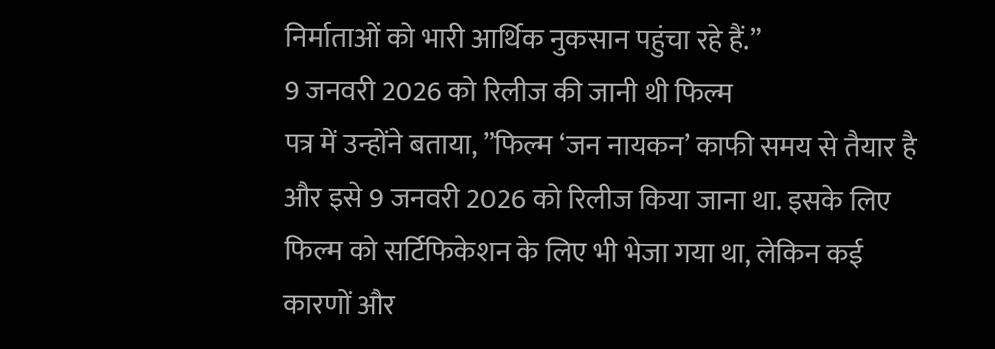निर्माताओं को भारी आर्थिक नुकसान पहुंचा रहे हैं.”
9 जनवरी 2026 को रिलीज की जानी थी फिल्म
पत्र में उन्होंने बताया, ”फिल्म ‘जन नायकन’ काफी समय से तैयार है और इसे 9 जनवरी 2026 को रिलीज किया जाना था. इसके लिए फिल्म को सर्टिफिकेशन के लिए भी भेजा गया था, लेकिन कई कारणों और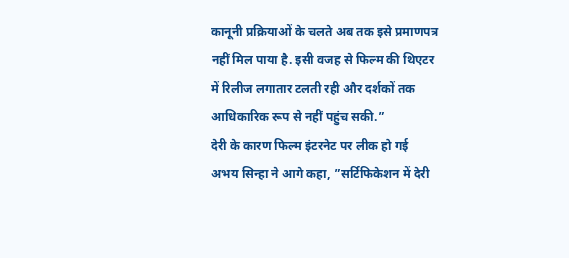कानूनी प्रक्रियाओं के चलते अब तक इसे प्रमाणपत्र नहीं मिल पाया है. इसी वजह से फिल्म की थिएटर में रिलीज लगातार टलती रही और दर्शकों तक आधिकारिक रूप से नहीं पहुंच सकी.”
देरी के कारण फिल्म इंटरनेट पर लीक हो गई
अभय सिन्हा ने आगे कहा, ”सर्टिफिकेशन में देरी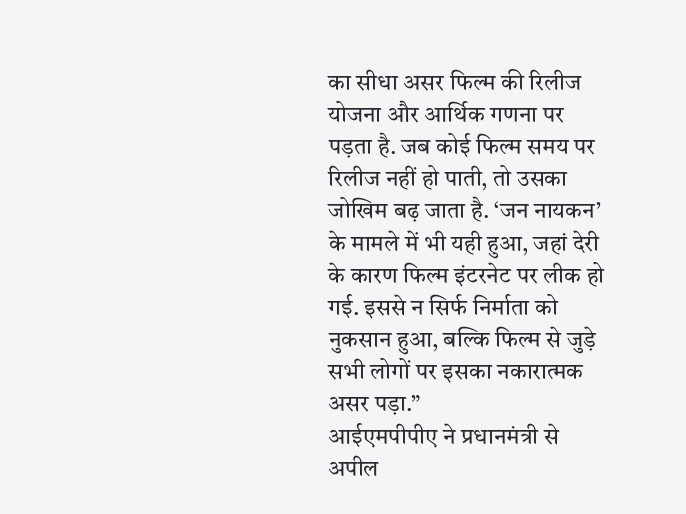का सीधा असर फिल्म की रिलीज योजना और आर्थिक गणना पर पड़ता है. जब कोई फिल्म समय पर रिलीज नहीं हो पाती, तो उसका जोखिम बढ़ जाता है. ‘जन नायकन’ के मामले में भी यही हुआ, जहां देरी के कारण फिल्म इंटरनेट पर लीक हो गई. इससे न सिर्फ निर्माता को नुकसान हुआ, बल्कि फिल्म से जुड़े सभी लोगों पर इसका नकारात्मक असर पड़ा.”
आईएमपीपीए ने प्रधानमंत्री से अपील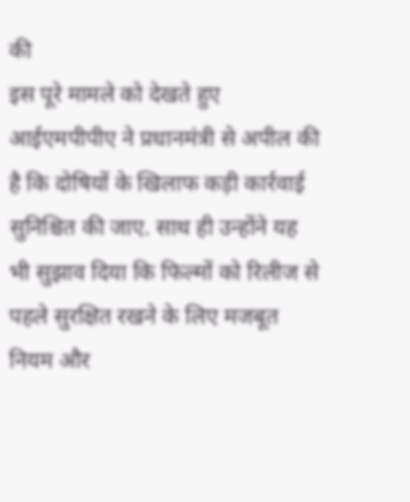की
इस पूरे मामले को देखते हुए आईएमपीपीए ने प्रधानमंत्री से अपील की है कि दोषियों के खिलाफ कड़ी कार्रवाई सुनिश्चित की जाए. साथ ही उन्होंने यह भी सुझाव दिया कि फिल्मों को रिलीज से पहले सुरक्षित रखने के लिए मजबूत नियम और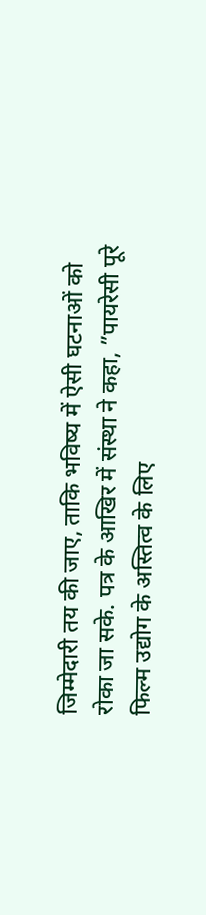जिम्मेदारी तय की जाए, ताकि भविष्य में ऐसी घटनाओं को रोका जा सके. पत्र के आखिर में संस्था ने कहा, ”पायरेसी पूरे फिल्म उद्योग के अस्तित्व के लिए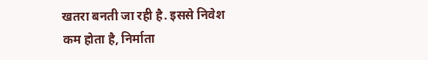खतरा बनती जा रही है. इससे निवेश कम होता है, निर्माता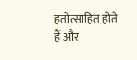हतोत्साहित होते हैं और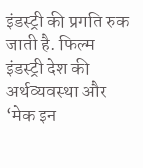इंडस्ट्री की प्रगति रुक जाती है. फिल्म इंडस्ट्री देश की अर्थव्यवस्था और ‘मेक इन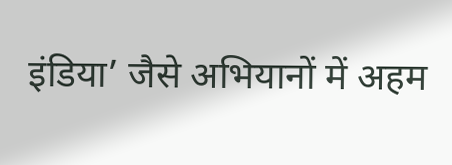इंडिया’ जैसे अभियानों में अहम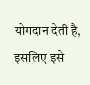योगदान देती है, इसलिए इसे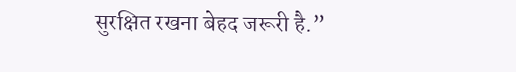सुरक्षित रखना बेहद जरूरी है.”